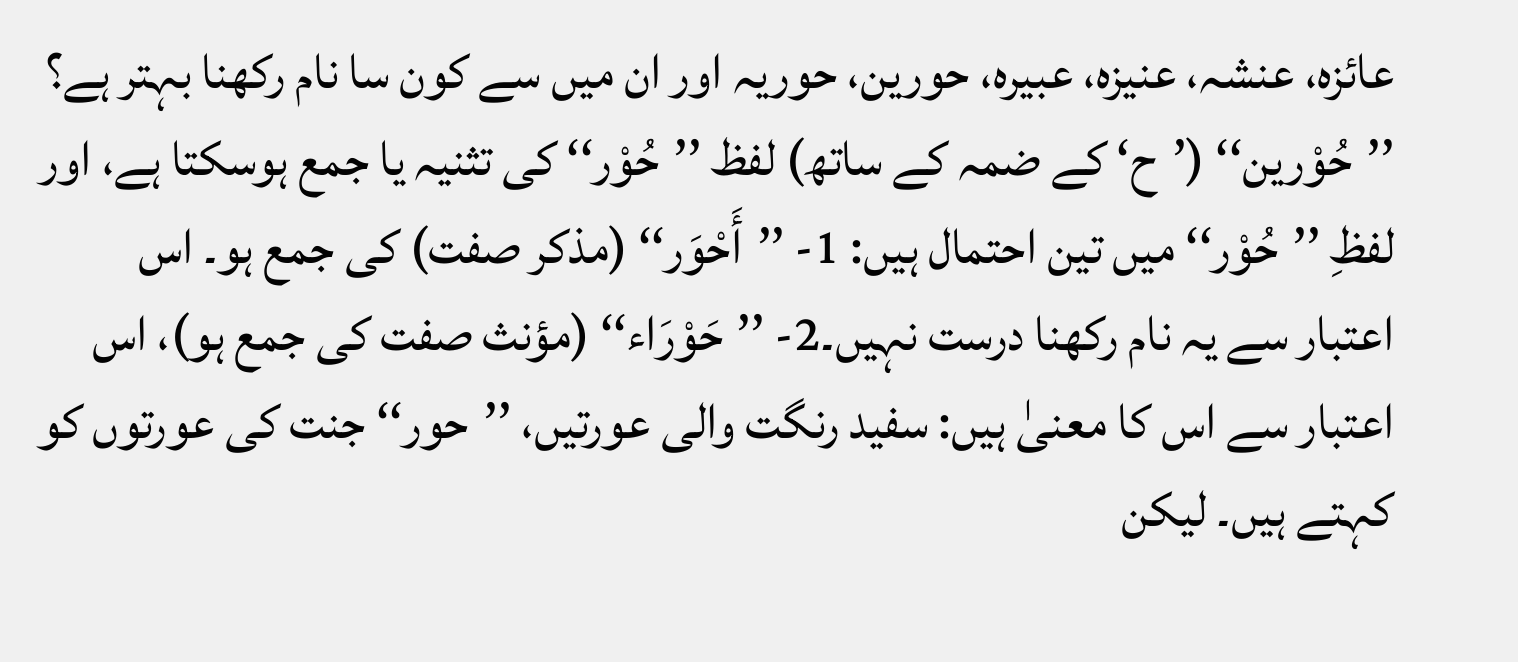عائزہ، عنشہ، عنیزہ، عبیرہ، حورین، حوریہ اور ان میں سے کون سا نام رکھنا بہتر ہے؟
’’حُوْرین‘‘ (’ح‘ کے ضمہ کے ساتھ) لفظ ’’حُوْر‘‘ کی تثنیہ یا جمع ہوسکتا ہے، اور لفظِ ’’حُوْر‘‘ میں تین احتمال ہیں: 1- ’’أَحْوَر‘‘ (مذکر صفت) کی جمع ہو۔ اس اعتبار سے یہ نام رکھنا درست نہیں۔2- ’’حَوْرَاء‘‘ (مؤنث صفت کی جمع ہو)، اس اعتبار سے اس کا معنیٰ ہیں: سفید رنگت والی عورتیں، ’’حور‘‘ جنت کی عورتوں کو کہتے ہیں۔ لیکن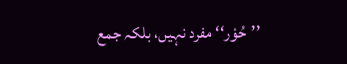’’حُوْر‘‘ مفرد نہیں، بلکہ جمع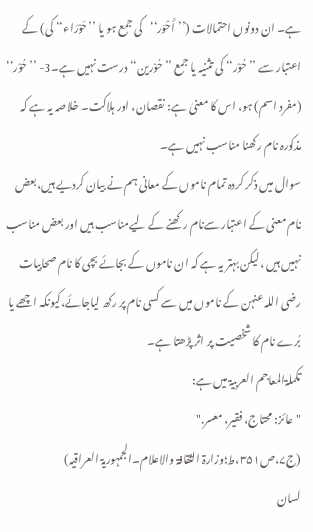ہے۔ ان دونوں احتمالات (’’أَحْوَر‘‘کی جمع ہو یا ’’حَوْرَاء‘‘ کی) کے اعتبار سے ’’حُوْر‘‘ کی تثنیہ یا جمع ’’حُوْرین‘‘ درست نہیں ہے۔3- ’’حُوْر‘‘ (مفرد اسم) ہو، اس کا معنیٰ ہے: نقصان، اور ہلاکت۔ خلاصہ یہ ہے کہ مذکورہ نام رکھنا مناسب نہیں ہے۔
سوال میں ذکر کردہ تمام ناموں کے معانی ہم نے بیان کردیے ہیں،بعض نام معنی کے اعتبار سےنام رکھنے کے لیےمناسب ہیں اور بعض مناسب نہیں ہیں ،لیکن بہتر یہ ہے کہ ان ناموں کے بجائے بچی کا نام صحابیات رضی اللہ عنہن کے ناموں میں سے کسی نام پر رکھ لیاجائے،کیونکہ اچھے یا بُرے نام کا شخصیت پر اثر پڑھتا ہے۔
تکملۃالمعاجم العربیۃ میں ہے:
"عائز: محتاج، فقير، معسر."
(ج۷،ص۳۵۱،ط؛وزارۃ الثقافۃ والاعلام۔الجمہوریۃ العراقیہ)
لسان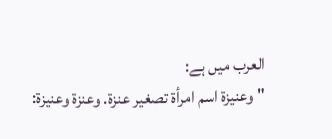العرب میں ہے:
"وعنيزة اسم امرأة تصغير عنزة. وعنزة وعنيزة: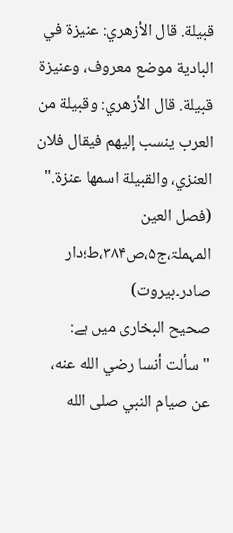قبيلة. قال الأزهري: عنيزة في البادية موضع معروف، وعنيزة قبيلة. قال الأزهري: وقبيلة من العرب ينسب إليهم فيقال فلان العنزي، والقبيلة اسمها عنزة."
(فصل العین المہملۃ،ج۵،ص۳۸۴،ط؛دار صادر۔بیروت)
صحیح البخاری میں ہے:
"سألت أنسا رضي الله عنه، عن صيام النبي صلى الله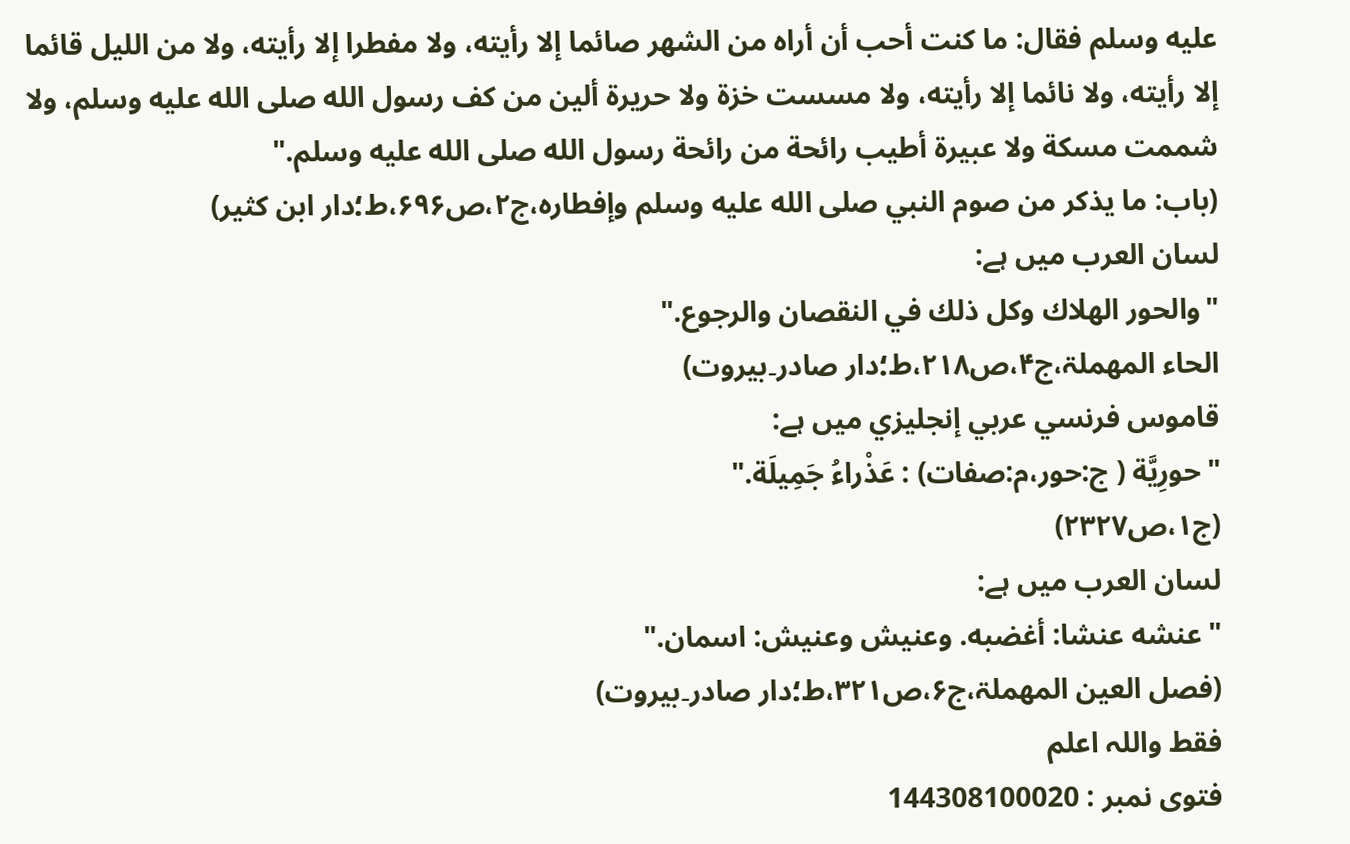عليه وسلم فقال: ما كنت أحب أن أراه من الشهر صائما إلا رأيته، ولا مفطرا إلا رأيته، ولا من الليل قائما إلا رأيته، ولا نائما إلا رأيته، ولا مسست خزة ولا حريرة ألين من كف رسول الله صلى الله عليه وسلم، ولا شممت مسكة ولا عبيرة أطيب رائحة من رائحة رسول الله صلى الله عليه وسلم."
(باب: ما يذكر من صوم النبي صلى الله عليه وسلم وإفطاره،ج۲،ص۶۹۶،ط؛دار ابن کثیر)
لسان العرب میں ہے:
"والحور الهلاك وكل ذلك في النقصان والرجوع."
الحاء المھملۃ،ج۴،ص۲۱۸،ط؛دار صادر۔بیروت)
قاموس فرنسي عربي إنجليزي میں ہے:
"حورِيَّة ( ج:حور،م:صفات) : عَذْراءُ جَمِيلَة."
(ج۱،ص۲۳۲۷)
لسان العرب میں ہے:
"عنشه عنشا: أغضبه. وعنيش وعنيش: اسمان."
(فصل العین المھملۃ،ج۶،ص۳۲۱،ط؛دار صادر۔بیروت)
فقط واللہ اعلم
فتوی نمبر : 144308100020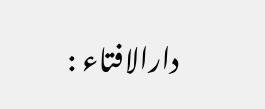دارالافتاء :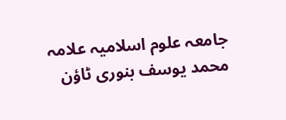جامعہ علوم اسلامیہ علامہ محمد یوسف بنوری ٹاؤن